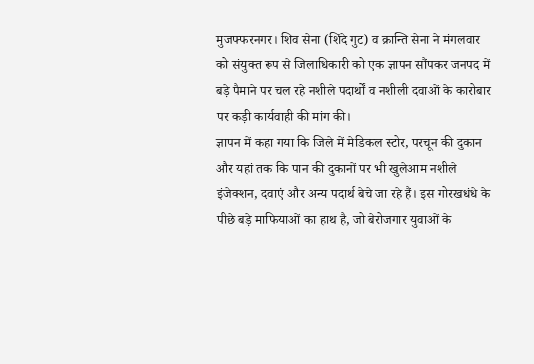मुजफ्फरनगर। शिव सेना (शिंदे गुट) व क्रान्ति सेना ने मंगलवार को संयुक्त रूप से जिलाधिकारी को एक ज्ञापन सौंपकर जनपद में बड़े पैमाने पर चल रहे नशीले पदार्थों व नशीली दवाओं के कारोबार पर कड़ी कार्यवाही की मांग की।
ज्ञापन में कहा गया कि जिले में मेडिकल स्टोर, परचून की दुकान और यहां तक कि पान की दुकानों पर भी खुलेआम नशीले इंजेक्शन, दवाएं और अन्य पदार्थ बेचे जा रहे हैं। इस गोरखधंधे के पीछे बड़े माफियाओं का हाथ है, जो बेरोजगार युवाओं के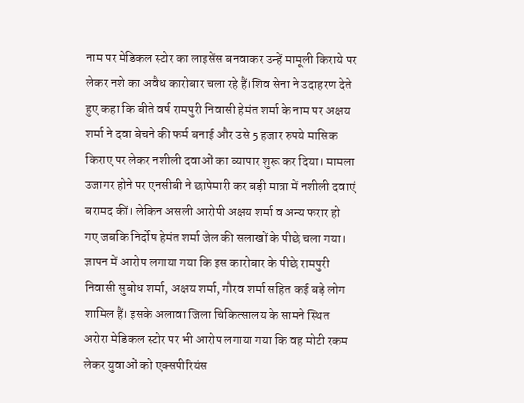नाम पर मेडिकल स्टोर का लाइसेंस बनवाकर उन्हें मामूली किराये पर लेकर नशे का अवैध कारोबार चला रहे हैं।शिव सेना ने उदाहरण देते हुए कहा कि बीते वर्ष रामपुरी निवासी हेमंत शर्मा के नाम पर अक्षय शर्मा ने दवा बेचने की फर्म बनाई और उसे 5 हजार रुपये मासिक किराए पर लेकर नशीली दवाओं का व्यापार शुरू कर दिया। मामला उजागर होने पर एनसीबी ने छापेमारी कर बड़ी मात्रा में नशीली दवाएं बरामद कीं। लेकिन असली आरोपी अक्षय शर्मा व अन्य फरार हो गए जबकि निर्दोष हेमंत शर्मा जेल की सलाखों के पीछे चला गया। ज्ञापन में आरोप लगाया गया कि इस कारोबार के पीछे रामपुरी निवासी सुबोध शर्मा, अक्षय शर्मा, गौरव शर्मा सहित कई बड़े लोग शामिल हैं। इसके अलावा जिला चिकित्सालय के सामने स्थित अरोरा मेडिकल स्टोर पर भी आरोप लगाया गया कि वह मोटी रकम लेकर युवाओं को एक्सपीरियंस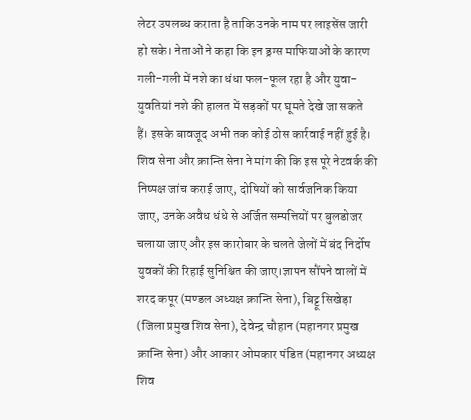लेटर उपलब्ध कराता है ताकि उनके नाम पर लाइसेंस जारी हो सके। नेताओं ने कहा कि इन ड्रग्स माफियाओं के कारण गली-गली में नशे का धंधा फल-फूल रहा है और युवा-युवतियां नशे की हालत में सड़कों पर घूमते देखे जा सकते हैं। इसके बावजूद अभी तक कोई ठोस कार्रवाई नहीं हुई है। शिव सेना और क्रान्ति सेना ने मांग की कि इस पूरे नेटवर्क की निष्पक्ष जांच कराई जाए, दोषियों को सार्वजनिक किया जाए, उनके अवैध धंधे से अर्जित सम्पत्तियों पर बुलडोजर चलाया जाए और इस कारोबार के चलते जेलों में बंद निर्दोष युवकों की रिहाई सुनिश्चित की जाए।ज्ञापन सौंपने वालों में शरद कपूर (मण्डल अध्यक्ष क्रान्ति सेना), बिट्टू सिखेड़ा (जिला प्रमुख शिव सेना), देवेन्द्र चौहान (महानगर प्रमुख क्रान्ति सेना) और आकार ओमकार पंडित (महानगर अध्यक्ष शिव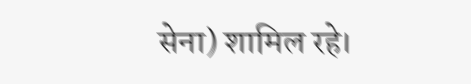सेना) शामिल रहे।